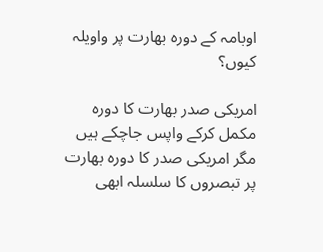اوبامہ کے دورہ بھارت پر واویلہ کیوں؟

امریکی صدر بھارت کا دورہ مکمل کرکے واپس جاچکے ہیں مگر امریکی صدر کا دورہ بھارت پر تبصروں کا سلسلہ ابھی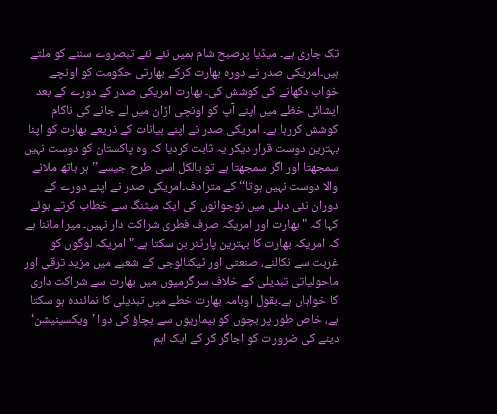تک جاری ہے۔ میڈیا پرصبح شام ہمیں نئے نئے تبصروے سننے کو ملتے ہیں۔امریکی صدر نے دورہ بھارت کرکے بھارتی حکومت کو اونچے خواب دکھانے کی کوشش کی۔ بھارت امریکی صدر کے دورے کے بعد ایشائی خظے میں اپنے آپ کو اونچی اڑان میں لے جانے کی ناکام کوشش کررہا ہے۔ امریکی صدر نے اپنے بیانات کے ذریعے بھارت کو اپنا بہترین دوست قرار دیکر یہ ثابت کردیا کہ وہ پاکستان کو دوست نہیں سمجھتا اور اگر سمجھتا ہے تو بالکل اسی طرح جیسے’’ ہر ہاتھ ملانے والا دوست نہیں ہوتا‘‘ کے مترادف۔امریکی صدر نے اپنے دورے کے دوران نئی دہلی میں نوجوانوں کی ایک میٹنگ سے خطاب کرتے ہوئے کہا کہ "بھارت اور امریکہ صرف فطری شراکت دار نہیں۔ میرا ماننا ہے کہ امریکہ بھارت کا بہترین پارٹنر بن سکتا ہے۔" امریکہ لوگوں کو غربت سے نکالنے، صنعتی اور ٹیکنالوجی کے شعبے میں مزید ترقی اور ماحولیاتی تبدیلی کے خلاف سرگرمیوں میں بھارت سے شراکت داری کا خواہاں ہے۔بقول اوبامہ بھارت خطے میں تبدیلی کا نمائندہ ہو سکتا ہے، خاص طور پر بچوں کو بیماریوں سے بچاؤ کی دوا ’ویکسینیشن‘ دینے کی ضرورت کو اجاگر کر کے ایک اہم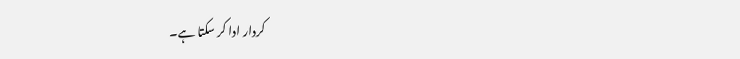کردار ادا کر سکتا ہے۔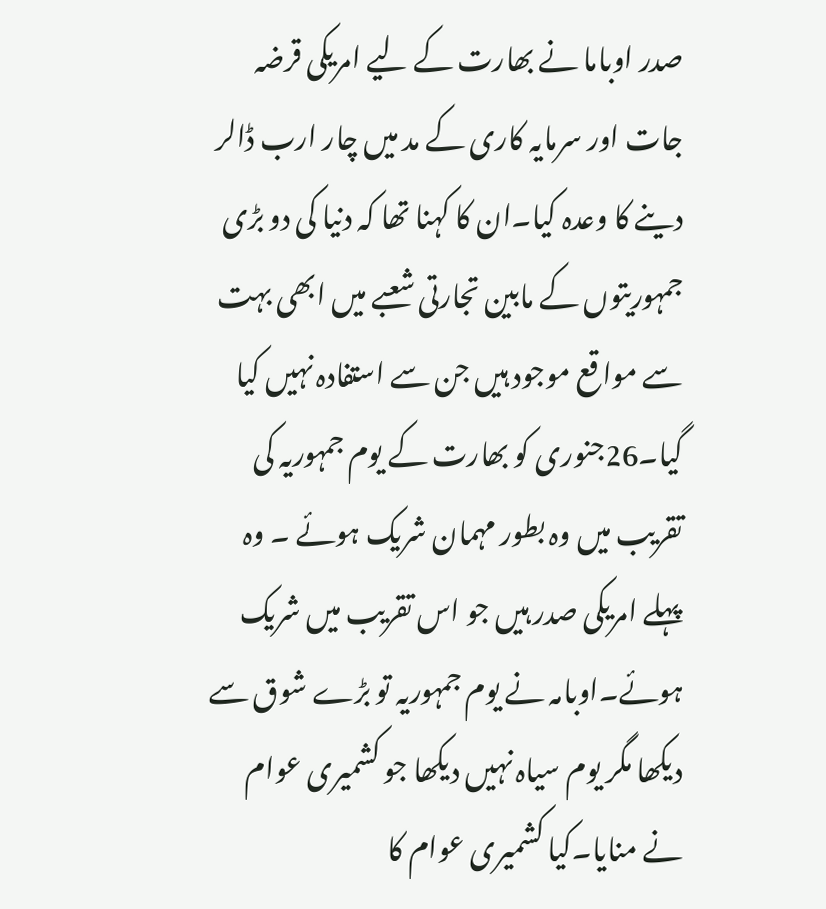صدر اوباما نے بھارت کے لیے امریکی قرضہ جات اور سرمایہ کاری کے مد میں چار ارب ڈالر دینے کا وعدہ کیا۔ان کا کہنا تھا کہ دنیا کی دو بڑی جمہوریتوں کے مابین تجارتی شعبے میں ابھی بہت سے مواقع موجود ہیں جن سے استفادہ نہیں کیا گیا۔26جنوری کو بھارت کے یوم جمہوریہ کی تقریب میں وہ بطور مہمان شریک ہوئے ۔ وہ پہلے امریکی صدر ہیں جو اس تقریب میں شریک ہوئے۔اوبامہ نے یوم جمہوریہ تو بڑے شوق سے دیکھا مگر یوم سیاہ نہیں دیکھا جو کشمیری عوام نے منایا۔کیا کشمیری عوام کا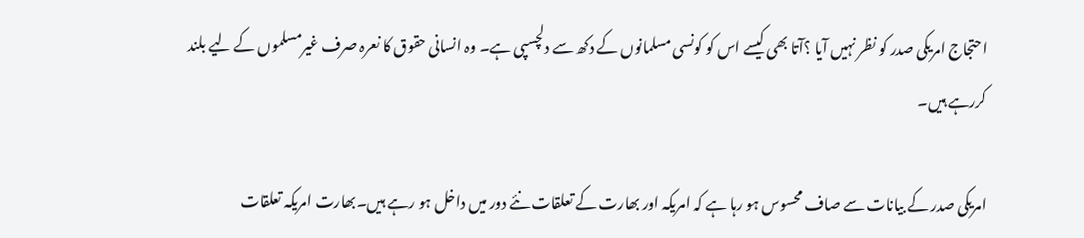احتجاج امریکی صدر کو نظر نہیں آیا ؟آتا بھی کیسے اس کو کونسی مسلمانوں کے دکھ سے دلچسپی ہے۔ وہ انسانی حقوق کا نعرہ صرف غیرمسلموں کے لیے بلند کررہے ہیں۔

امریکی صدر کے بیانات سے صاف محسوس ہو رہا ہے کہ امریکہ اور بھارت کے تعلقات نئے دور میں داخل ہو رہے ہیں۔بھارت امریکہ تعلقات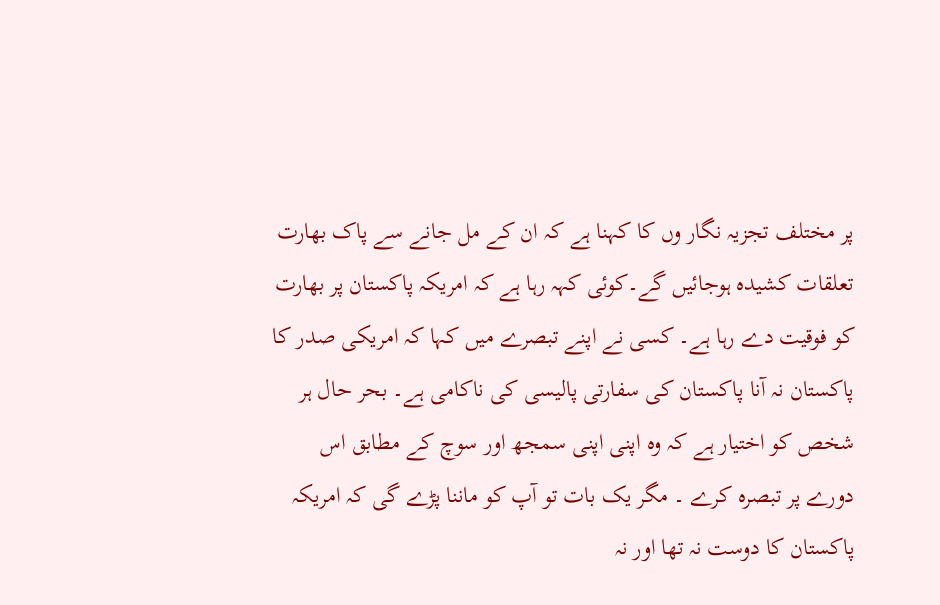پر مختلف تجزیہ نگار وں کا کہنا ہے کہ ان کے مل جانے سے پاک بھارت تعلقات کشیدہ ہوجائیں گے۔کوئی کہہ رہا ہے کہ امریکہ پاکستان پر بھارت کو فوقیت دے رہا ہے۔ کسی نے اپنے تبصرے میں کہا کہ امریکی صدر کا پاکستان نہ آنا پاکستان کی سفارتی پالیسی کی ناکامی ہے۔ بحر حال ہر شخص کو اختیار ہے کہ وہ اپنی اپنی سمجھ اور سوچ کے مطابق اس دورے پر تبصرہ کرے ۔ مگر یک بات تو آپ کو ماننا پڑے گی کہ امریکہ پاکستان کا دوست نہ تھا اور نہ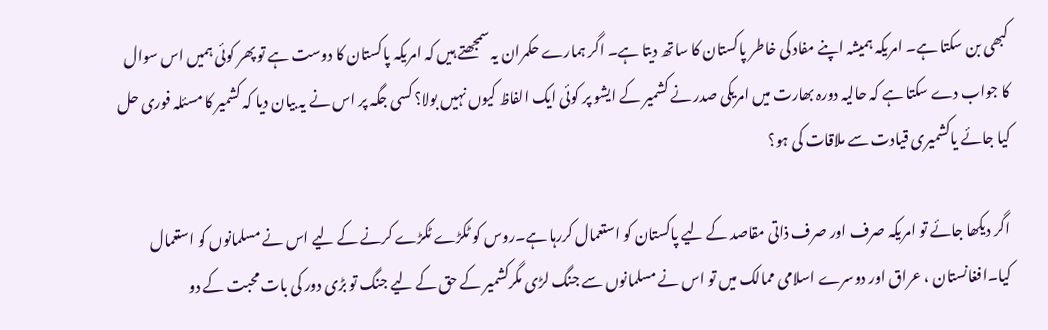کبھی بن سکتا ہے۔ امریکہ ہمیشہ اپنے مفاد کی خاطر پاکستان کا ساتھ دیتا ہے۔ اگر ہمارے حکمران یہ سمجھتے ہیں کہ امریکہ پاکستان کا دوست ہے تو پھر کوئی ہمیں اس سوال کا جواب دے سکتا ہے کہ حالیہ دورہ بھارت میں امریکی صدر نے کشمیر کے ایشو پر کوئی ایک الفاظ کیوں نہیں بولا؟ کسی جگہ پر اس نے یہ بیان دیا کہ کشمیر کا مسئلہ فوری حل کیا جائے یاکشمیری قیادت سے ملاقات کی ہو؟

اگر دیکھا جائے تو امریکہ صرف اور صرف ذاتی مقاصد کے لیے پاکستان کو استعمال کررہا ہے۔روس کو ٹکڑے ٹکڑے کرنے کے لیے اس نے مسلمانوں کو استعمال کیا۔افغانستان ، عراق اور دوسرے اسلامی ممالک میں تو اس نے مسلمانوں سے جنگ لڑی مگرکشمیر کے حق کے لیے جنگ تو بڑی دور کی بات محبت کے دو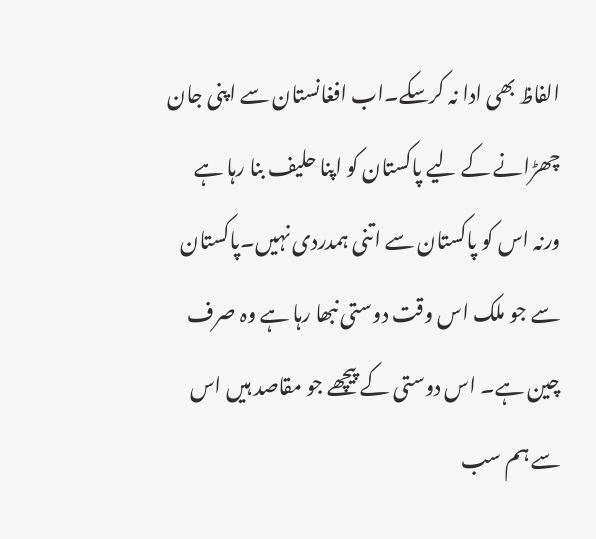الفاظ بھی ادا نہ کرسکے۔اب افغانستان سے اپنی جان چھڑانے کے لیے پاکستان کو اپنا حلیف بنا رہا ہے ورنہ اس کو پاکستان سے اتنی ہمدردی نہیں۔پاکستان سے جو ملک اس وقت دوستی نبھا رہا ہے وہ صرف چین ہے۔ اس دوستی کے پیچھے جو مقاصد ہیں اس سے ہم سب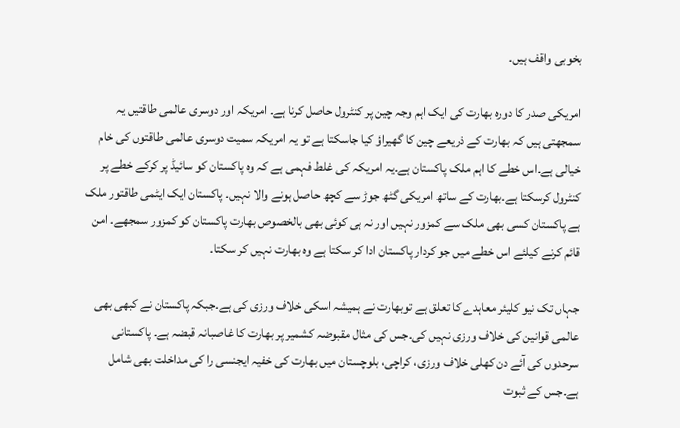بخوبی واقف ہیں۔

امریکی صدر کا دورہ بھارت کی ایک اہم وجہ چین پر کنٹرول حاصل کرنا ہے۔ امریکہ اور دوسری عالمی طاقتیں یہ سمجھتی ہیں کہ بھارت کے ذریعے چین کا گھیراؤ کیا جاسکتا ہے تو یہ امریکہ سمیت دوسری عالمی طاقتوں کی خام خیالی ہے۔اس خطے کا اہم ملک پاکستان ہے۔یہ امریکہ کی غلط فہمی ہے کہ وہ پاکستان کو سائیڈ پر کرکے خطے پر کنٹرول کرسکتا ہے۔بھارت کے ساتھ امریکی گٹھ جوڑ سے کچھ حاصل ہونے والا نہیں۔ پاکستان ایک ایٹمی طاقتور ملک ہے پاکستان کسی بھی ملک سے کمزور نہیں اور نہ ہی کوئی بھی بالخصوص بھارت پاکستان کو کمزور سمجھے۔ امن قائم کرنے کیلئے اس خطے میں جو کردار پاکستان ادا کر سکتا ہے وہ بھارت نہیں کر سکتا۔

جہاں تک نیو کلیئر معاہدے کا تعلق ہے توبھارت نے ہمیشہ اسکی خلاف ورزی کی ہے۔جبکہ پاکستان نے کبھی بھی عالمی قوانین کی خلاف ورزی نہیں کی۔جس کی مثال مقبوضہ کشمیر پر بھارت کا غاصبانہ قبضہ ہے۔ پاکستانی سرحدوں کی آئے دن کھلی خلاف ورزی، کراچی، بلوچستان میں بھارت کی خفیہ ایجنسی را کی مداخلت بھی شامل ہے۔جس کے ثبوت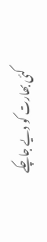کئی بھارت کو دیے جاچکے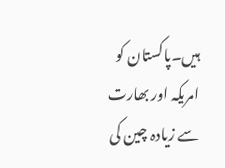ہیں۔پاکستان کو امریکہ اور بھارت سے زیادہ چین کی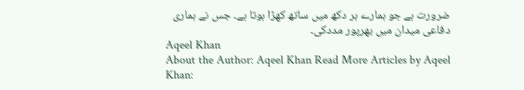ضرورت ہے جو ہمارے ہر دکھ میں ساتھ کھڑا ہوتا ہے۔ جس نے ہماری دفاعی میدان میں بھرپور مددکی۔
Aqeel Khan
About the Author: Aqeel Khan Read More Articles by Aqeel Khan: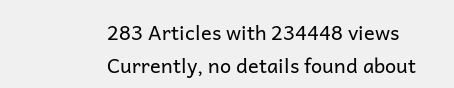283 Articles with 234448 views Currently, no details found about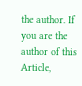the author. If you are the author of this Article,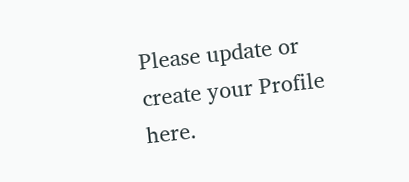Please update or create your Profile here.